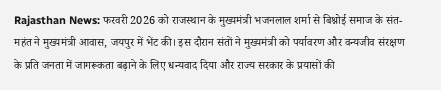Rajasthan News: फरवरी 2026 को राजस्थान के मुख्यमंत्री भजनलाल शर्मा से बिश्नोई समाज के संत-महंत ने मुख्यमंत्री आवास, जयपुर में भेंट की। इस दौरान संतों ने मुख्यमंत्री को पर्यावरण और वन्यजीव संरक्षण के प्रति जनता में जागरूकता बढ़ाने के लिए धन्यवाद दिया और राज्य सरकार के प्रयासों की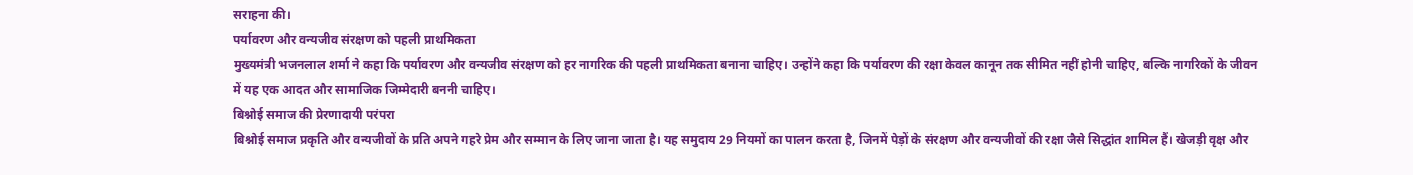सराहना की।
पर्यावरण और वन्यजीव संरक्षण को पहली प्राथमिकता
मुख्यमंत्री भजनलाल शर्मा ने कहा कि पर्यावरण और वन्यजीव संरक्षण को हर नागरिक की पहली प्राथमिकता बनाना चाहिए। उन्होंने कहा कि पर्यावरण की रक्षा केवल कानून तक सीमित नहीं होनी चाहिए, बल्कि नागरिकों के जीवन में यह एक आदत और सामाजिक जिम्मेदारी बननी चाहिए।
बिश्नोई समाज की प्रेरणादायी परंपरा
बिश्नोई समाज प्रकृति और वन्यजीवों के प्रति अपने गहरे प्रेम और सम्मान के लिए जाना जाता है। यह समुदाय 29 नियमों का पालन करता है, जिनमें पेड़ों के संरक्षण और वन्यजीवों की रक्षा जैसे सिद्धांत शामिल हैं। खेजड़ी वृक्ष और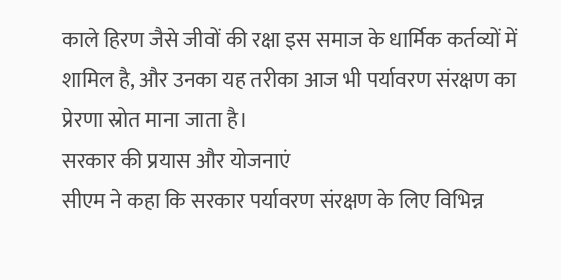काले हिरण जैसे जीवों की रक्षा इस समाज के धार्मिक कर्तव्यों में शामिल है, और उनका यह तरीका आज भी पर्यावरण संरक्षण का प्रेरणा स्रोत माना जाता है।
सरकार की प्रयास और योजनाएं
सीएम ने कहा कि सरकार पर्यावरण संरक्षण के लिए विभिन्न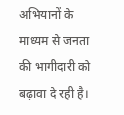अभियानों के माध्यम से जनता की भागीदारी को बढ़ावा दे रही है।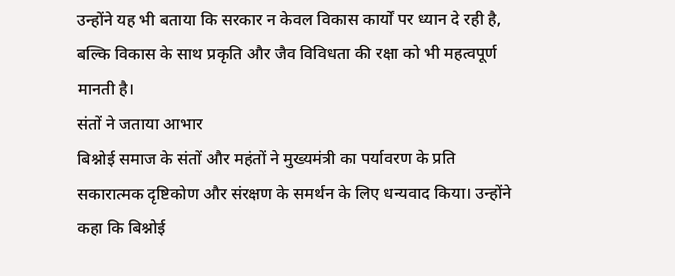उन्होंने यह भी बताया कि सरकार न केवल विकास कार्यों पर ध्यान दे रही है, बल्कि विकास के साथ प्रकृति और जैव विविधता की रक्षा को भी महत्वपूर्ण मानती है।
संतों ने जताया आभार
बिश्नोई समाज के संतों और महंतों ने मुख्यमंत्री का पर्यावरण के प्रति सकारात्मक दृष्टिकोण और संरक्षण के समर्थन के लिए धन्यवाद किया। उन्होंने कहा कि बिश्नोई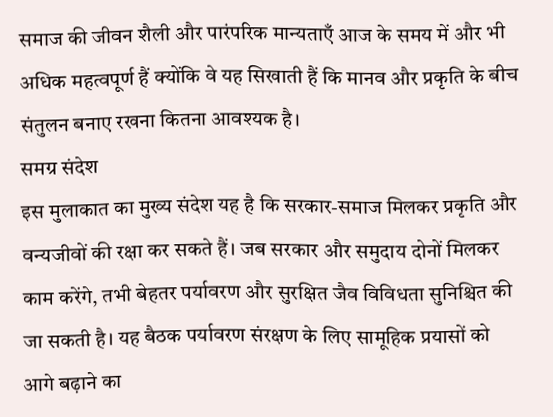समाज की जीवन शैली और पारंपरिक मान्यताएँ आज के समय में और भी अधिक महत्वपूर्ण हैं क्योंकि वे यह सिखाती हैं कि मानव और प्रकृति के बीच संतुलन बनाए रखना कितना आवश्यक है।
समग्र संदेश
इस मुलाकात का मुख्य संदेश यह है कि सरकार-समाज मिलकर प्रकृति और वन्यजीवों की रक्षा कर सकते हैं। जब सरकार और समुदाय दोनों मिलकर काम करेंगे, तभी बेहतर पर्यावरण और सुरक्षित जैव विविधता सुनिश्चित की जा सकती है। यह बैठक पर्यावरण संरक्षण के लिए सामूहिक प्रयासों को आगे बढ़ाने का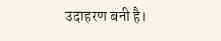उदाहरण बनी है।